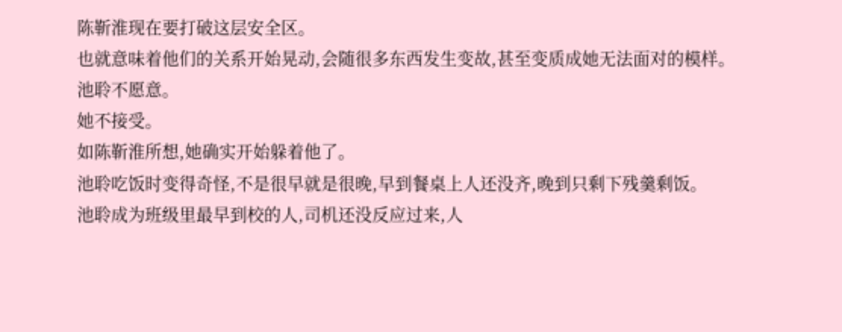陈靳淮现在要打破这层安全区。
也就意味着他们的关系开始晃动,会随很多东西发生变故,甚至变质成她无法面对的模样。
池聆不愿意。
她不接受。
如陈靳淮所想,她确实开始躲着他了。
池聆吃饭时变得奇怪,不是很早就是很晚,早到餐桌上人还没齐,晚到只剩下残羹剩饭。
池聆成为班级里最早到校的人,司机还没反应过来,人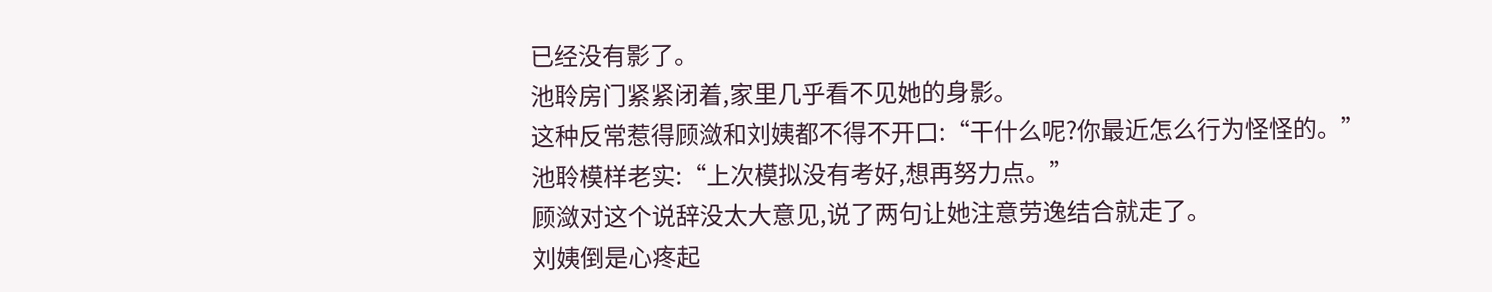已经没有影了。
池聆房门紧紧闭着,家里几乎看不见她的身影。
这种反常惹得顾潋和刘姨都不得不开口:“干什么呢?你最近怎么行为怪怪的。”
池聆模样老实:“上次模拟没有考好,想再努力点。”
顾潋对这个说辞没太大意见,说了两句让她注意劳逸结合就走了。
刘姨倒是心疼起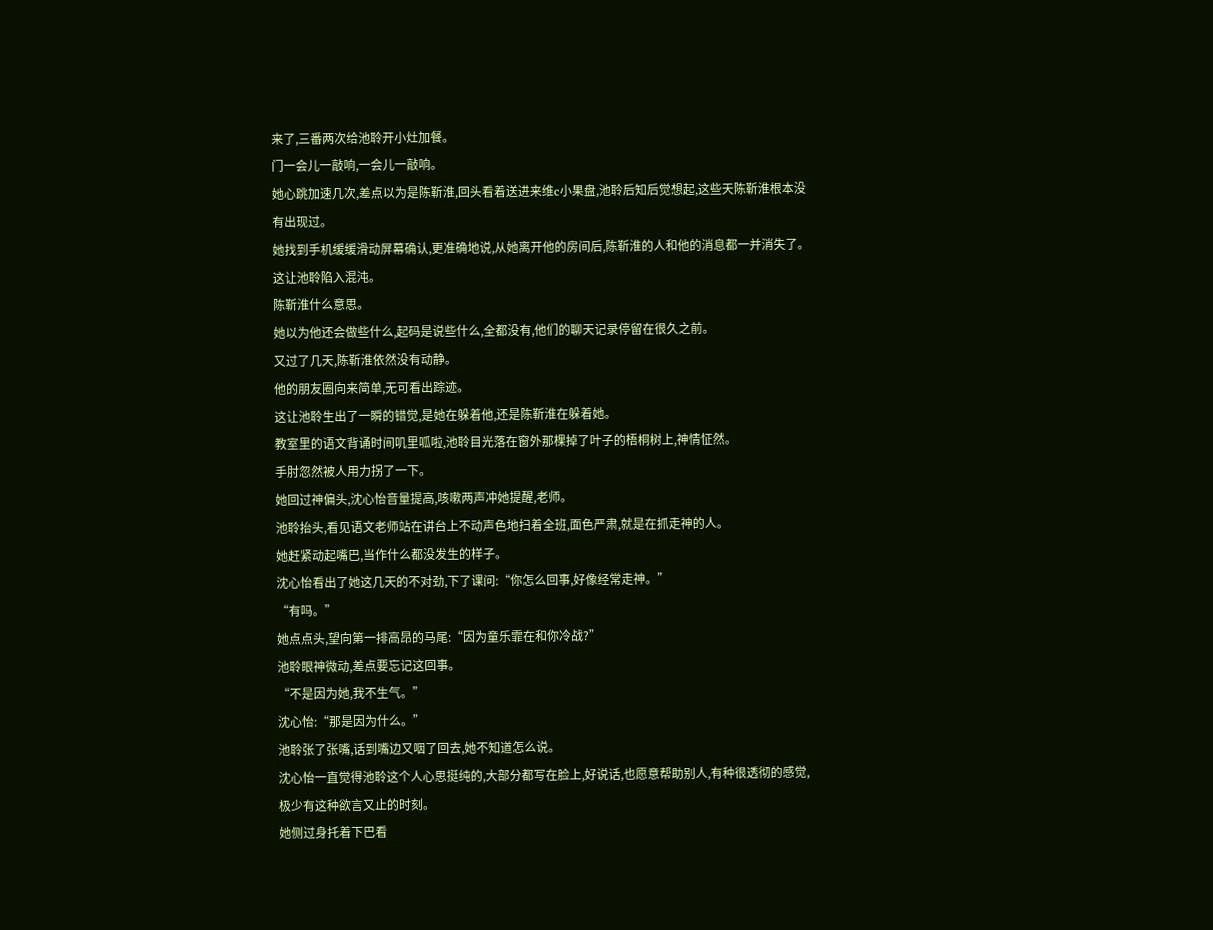来了,三番两次给池聆开小灶加餐。
门一会儿一敲响,一会儿一敲响。
她心跳加速几次,差点以为是陈靳淮,回头看着送进来维c小果盘,池聆后知后觉想起,这些天陈靳淮根本没有出现过。
她找到手机缓缓滑动屏幕确认,更准确地说,从她离开他的房间后,陈靳淮的人和他的消息都一并消失了。
这让池聆陷入混沌。
陈靳淮什么意思。
她以为他还会做些什么,起码是说些什么,全都没有,他们的聊天记录停留在很久之前。
又过了几天,陈靳淮依然没有动静。
他的朋友圈向来简单,无可看出踪迹。
这让池聆生出了一瞬的错觉,是她在躲着他,还是陈靳淮在躲着她。
教室里的语文背诵时间叽里呱啦,池聆目光落在窗外那棵掉了叶子的梧桐树上,神情怔然。
手肘忽然被人用力拐了一下。
她回过神偏头,沈心怡音量提高,咳嗽两声冲她提醒,老师。
池聆抬头,看见语文老师站在讲台上不动声色地扫着全班,面色严肃,就是在抓走神的人。
她赶紧动起嘴巴,当作什么都没发生的样子。
沈心怡看出了她这几天的不对劲,下了课问:“你怎么回事,好像经常走神。”
“有吗。”
她点点头,望向第一排高昂的马尾:“因为童乐霏在和你冷战?”
池聆眼神微动,差点要忘记这回事。
“不是因为她,我不生气。”
沈心怡:“那是因为什么。”
池聆张了张嘴,话到嘴边又咽了回去,她不知道怎么说。
沈心怡一直觉得池聆这个人心思挺纯的,大部分都写在脸上,好说话,也愿意帮助别人,有种很透彻的感觉,极少有这种欲言又止的时刻。
她侧过身托着下巴看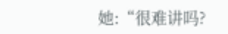她:“很难讲吗?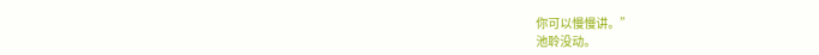你可以慢慢讲。”
池聆没动。